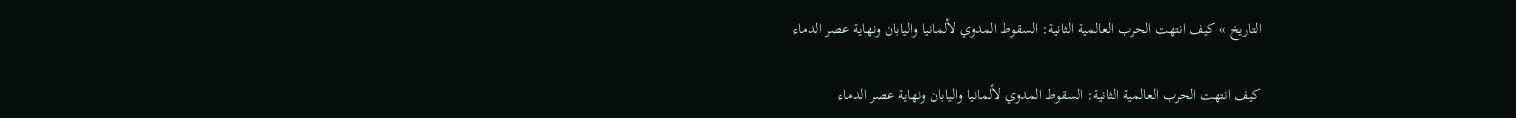التاريخ » كيف انتهت الحرب العالمية الثانية: السقوط المدوي لألمانيا واليابان ونهاية عصر الدماء

كيف انتهت الحرب العالمية الثانية: السقوط المدوي لألمانيا واليابان ونهاية عصر الدماء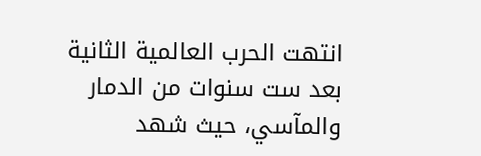انتهت الحرب العالمية الثانية بعد ست سنوات من الدمار والمآسي، حيث شهد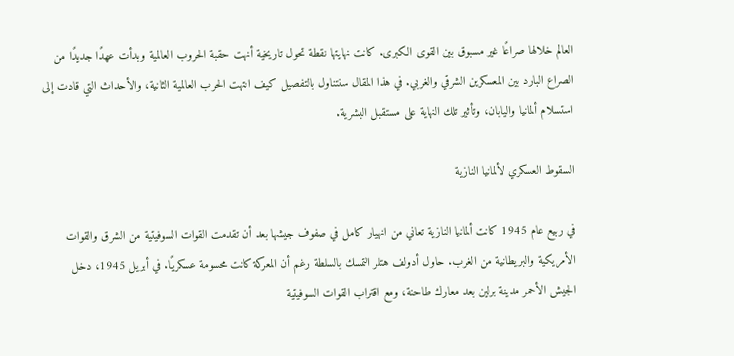العالم خلالها صراعًا غير مسبوق بين القوى الكبرى. كانت نهايتها نقطة تحول تاريخية أنهت حقبة الحروب العالمية وبدأت عهدًا جديدًا من الصراع البارد بين المعسكرين الشرقي والغربي. في هذا المقال سنتناول بالتفصيل كيف انتهت الحرب العالمية الثانية، والأحداث التي قادت إلى استسلام ألمانيا واليابان، وتأثير تلك النهاية على مستقبل البشرية.

السقوط العسكري لألمانيا النازية

في ربيع عام 1945 كانت ألمانيا النازية تعاني من انهيار كامل في صفوف جيشها بعد أن تقدمت القوات السوفيتية من الشرق والقوات الأمريكية والبريطانية من الغرب. حاول أدولف هتلر التمسك بالسلطة رغم أن المعركة كانت محسومة عسكريًا. في أبريل 1945، دخل الجيش الأحمر مدينة برلين بعد معارك طاحنة، ومع اقتراب القوات السوفيتية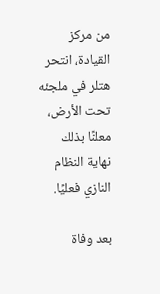من مركز القيادة، انتحر هتلر في ملجئه تحت الأرض، معلنًا بذلك نهاية النظام النازي فعليًا.

بعد وفاة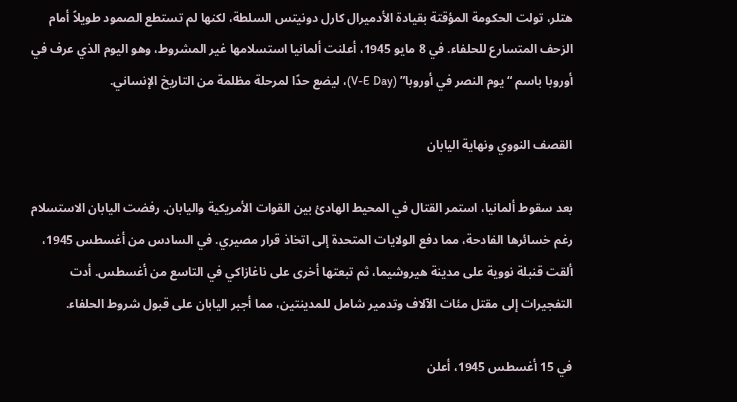هتلر، تولت الحكومة المؤقتة بقيادة الأدميرال كارل دونيتس السلطة، لكنها لم تستطع الصمود طويلاً أمام الزحف المتسارع للحلفاء. في 8 مايو 1945، أعلنت ألمانيا استسلامها غير المشروط، وهو اليوم الذي عرف في أوروبا باسم “يوم النصر في أوروبا” (V-E Day)، ليضع حدًا لمرحلة مظلمة من التاريخ الإنساني.

القصف النووي ونهاية اليابان

بعد سقوط ألمانيا، استمر القتال في المحيط الهادئ بين القوات الأمريكية واليابان. رفضت اليابان الاستسلام رغم خسائرها الفادحة، مما دفع الولايات المتحدة إلى اتخاذ قرار مصيري. في السادس من أغسطس 1945، ألقت قنبلة نووية على مدينة هيروشيما، ثم تبعتها أخرى على ناغازاكي في التاسع من أغسطس. أدت التفجيرات إلى مقتل مئات الآلاف وتدمير شامل للمدينتين، مما أجبر اليابان على قبول شروط الحلفاء.

في 15 أغسطس 1945، أعلن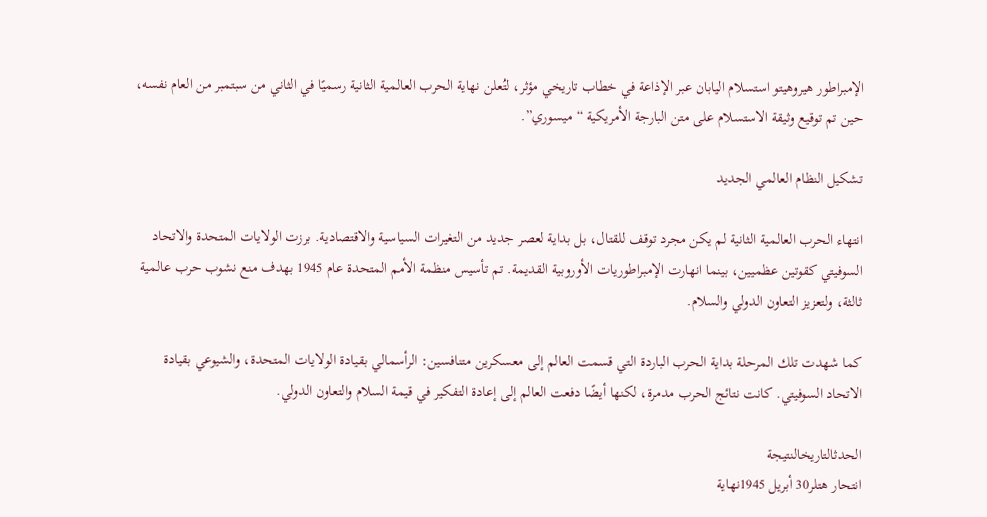الإمبراطور هيروهيتو استسلام اليابان عبر الإذاعة في خطاب تاريخي مؤثر، لتُعلن نهاية الحرب العالمية الثانية رسميًا في الثاني من سبتمبر من العام نفسه، حين تم توقيع وثيقة الاستسلام على متن البارجة الأمريكية “ميسوري”.

تشكيل النظام العالمي الجديد

انتهاء الحرب العالمية الثانية لم يكن مجرد توقف للقتال، بل بداية لعصر جديد من التغيرات السياسية والاقتصادية. برزت الولايات المتحدة والاتحاد السوفيتي كقوتين عظميين، بينما انهارت الإمبراطوريات الأوروبية القديمة. تم تأسيس منظمة الأمم المتحدة عام 1945 بهدف منع نشوب حرب عالمية ثالثة، ولتعزيز التعاون الدولي والسلام.

كما شهدت تلك المرحلة بداية الحرب الباردة التي قسمت العالم إلى معسكرين متنافسين: الرأسمالي بقيادة الولايات المتحدة، والشيوعي بقيادة الاتحاد السوفيتي. كانت نتائج الحرب مدمرة، لكنها أيضًا دفعت العالم إلى إعادة التفكير في قيمة السلام والتعاون الدولي.

الحدثالتاريخالنتيجة
انتحار هتلر30 أبريل 1945نهاية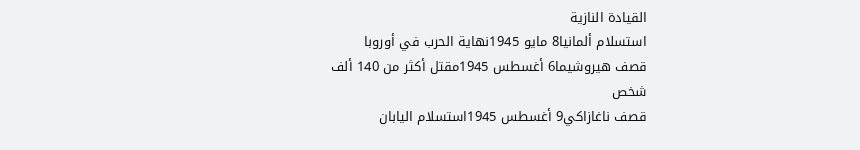القيادة النازية
استسلام ألمانيا8 مايو 1945نهاية الحرب في أوروبا
قصف هيروشيما6 أغسطس 1945مقتل أكثر من 140 ألف شخص
قصف ناغازاكي9 أغسطس 1945استسلام اليابان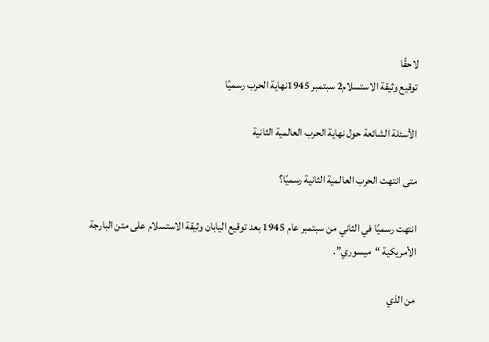لاحقًا
توقيع وثيقة الاستسلام2 سبتمبر 1945نهاية الحرب رسميًا

الأسئلة الشائعة حول نهاية الحرب العالمية الثانية

متى انتهت الحرب العالمية الثانية رسميًا؟

انتهت رسميًا في الثاني من سبتمبر عام 1945 بعد توقيع اليابان وثيقة الاستسلام على متن البارجة الأمريكية “ميسوري”.

من الذي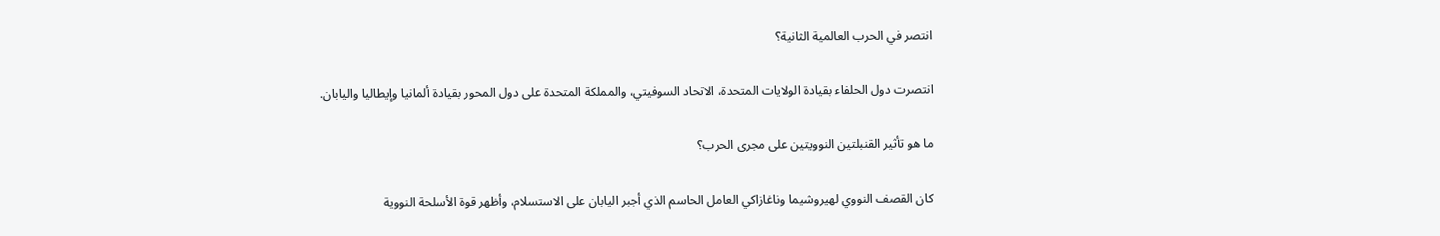انتصر في الحرب العالمية الثانية؟

انتصرت دول الحلفاء بقيادة الولايات المتحدة، الاتحاد السوفيتي، والمملكة المتحدة على دول المحور بقيادة ألمانيا وإيطاليا واليابان.

ما هو تأثير القنبلتين النوويتين على مجرى الحرب؟

كان القصف النووي لهيروشيما وناغازاكي العامل الحاسم الذي أجبر اليابان على الاستسلام، وأظهر قوة الأسلحة النووية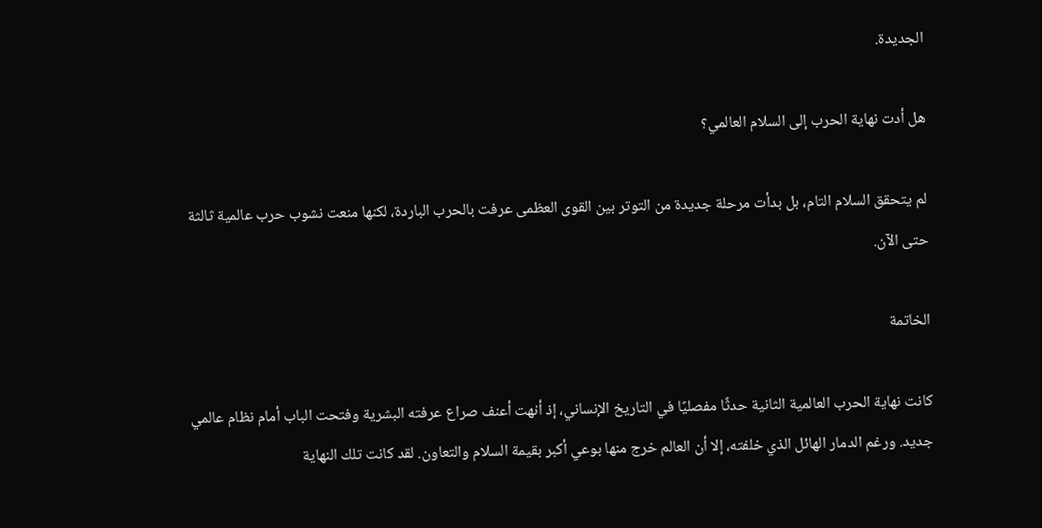الجديدة.

هل أدت نهاية الحرب إلى السلام العالمي؟

لم يتحقق السلام التام، بل بدأت مرحلة جديدة من التوتر بين القوى العظمى عرفت بالحرب الباردة، لكنها منعت نشوب حرب عالمية ثالثة حتى الآن.

الخاتمة

كانت نهاية الحرب العالمية الثانية حدثًا مفصليًا في التاريخ الإنساني، إذ أنهت أعنف صراع عرفته البشرية وفتحت الباب أمام نظام عالمي جديد. ورغم الدمار الهائل الذي خلفته، إلا أن العالم خرج منها بوعي أكبر بقيمة السلام والتعاون. لقد كانت تلك النهاية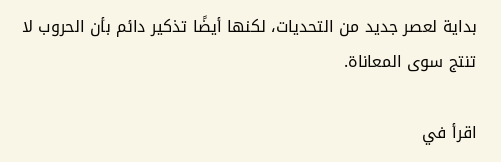بداية لعصر جديد من التحديات، لكنها أيضًا تذكير دائم بأن الحروب لا تنتج سوى المعاناة.

اقرأ في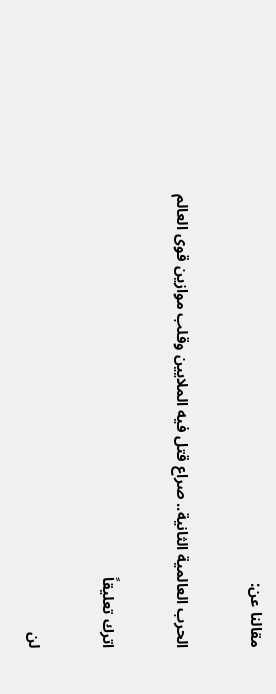مقالنا عن:

الحرب العالمية الثانية.. صراع قتل فيه الملايين وقلب موازين قوى العالم

اترك تعليقاً

لن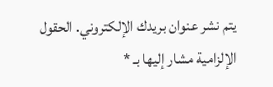يتم نشر عنوان بريدك الإلكتروني. الحقول الإلزامية مشار إليها بـ *